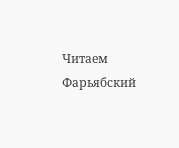Читаем Фарьябский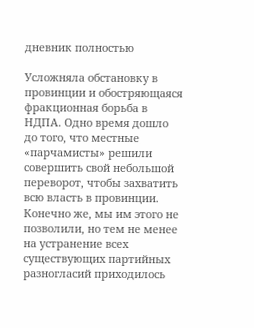дневник полностью

Усложняла обстановку в провинции и обостряющаяся фракционная борьба в НДПА. Одно время дошло до того, что местные «парчамисты» решили совершить свой небольшой переворот, чтобы захватить всю власть в провинции. Конечно же, мы им этого не позволили, но тем не менее на устранение всех существующих партийных разногласий приходилось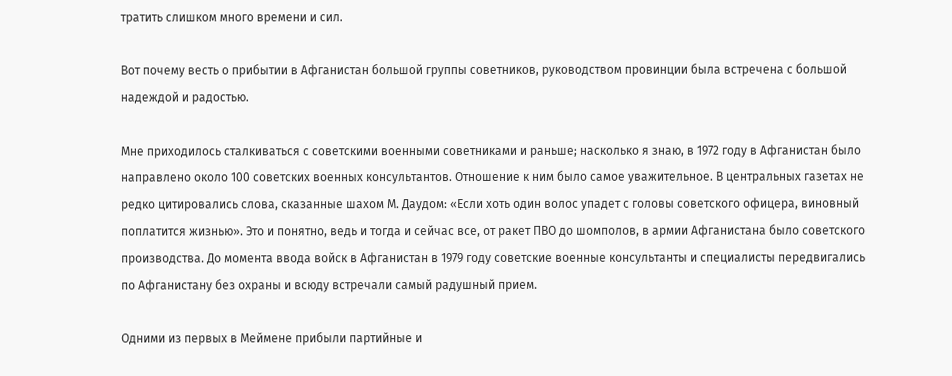тратить слишком много времени и сил.

Вот почему весть о прибытии в Афганистан большой группы советников, руководством провинции была встречена с большой надеждой и радостью.

Мне приходилось сталкиваться с советскими военными советниками и раньше; насколько я знаю, в 1972 году в Афганистан было направлено около 100 советских военных консультантов. Отношение к ним было самое уважительное. В центральных газетах не редко цитировались слова, сказанные шахом М. Даудом: «Если хоть один волос упадет с головы советского офицера, виновный поплатится жизнью». Это и понятно, ведь и тогда и сейчас все, от ракет ПВО до шомполов, в армии Афганистана было советского производства. До момента ввода войск в Афганистан в 1979 году советские военные консультанты и специалисты передвигались по Афганистану без охраны и всюду встречали самый радушный прием.

Одними из первых в Меймене прибыли партийные и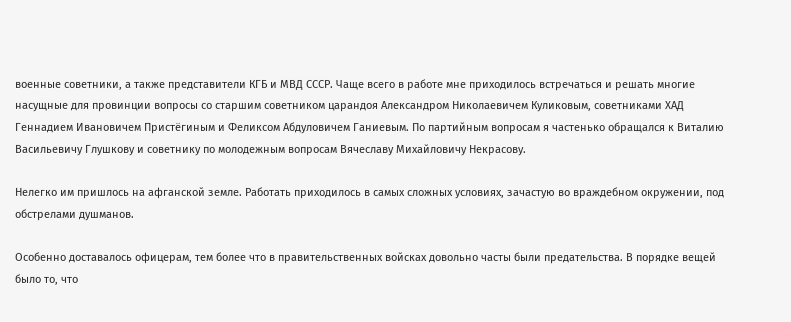военные советники, а также представители КГБ и МВД СССР. Чаще всего в работе мне приходилось встречаться и решать многие насущные для провинции вопросы со старшим советником царандоя Александром Николаевичем Куликовым, советниками ХАД Геннадием Ивановичем Пристёгиным и Феликсом Абдуловичем Ганиевым. По партийным вопросам я частенько обращался к Виталию Васильевичу Глушкову и советнику по молодежным вопросам Вячеславу Михайловичу Некрасову.

Нелегко им пришлось на афганской земле. Работать приходилось в самых сложных условиях, зачастую во враждебном окружении, под обстрелами душманов.

Особенно доставалось офицерам, тем более что в правительственных войсках довольно часты были предательства. В порядке вещей было то, что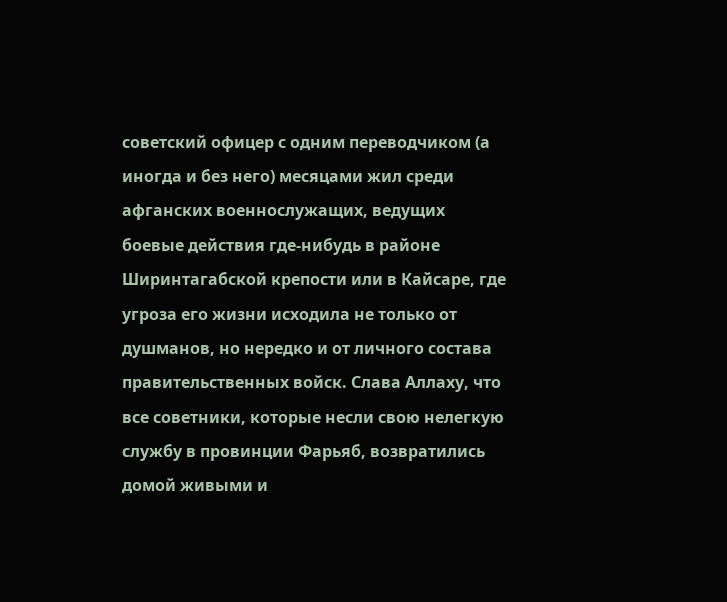советский офицер с одним переводчиком (а иногда и без него) месяцами жил среди афганских военнослужащих, ведущих боевые действия где-нибудь в районе Ширинтагабской крепости или в Кайсаре, где угроза его жизни исходила не только от душманов, но нередко и от личного состава правительственных войск. Слава Аллаху, что все советники, которые несли свою нелегкую службу в провинции Фарьяб, возвратились домой живыми и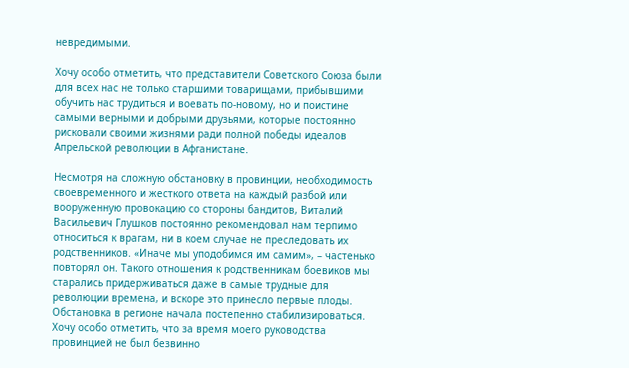невредимыми.

Хочу особо отметить, что представители Советского Союза были для всех нас не только старшими товарищами, прибывшими обучить нас трудиться и воевать по-новому, но и поистине самыми верными и добрыми друзьями, которые постоянно рисковали своими жизнями ради полной победы идеалов Апрельской революции в Афганистане.

Несмотря на сложную обстановку в провинции, необходимость своевременного и жесткого ответа на каждый разбой или вооруженную провокацию со стороны бандитов, Виталий Васильевич Глушков постоянно рекомендовал нам терпимо относиться к врагам, ни в коем случае не преследовать их родственников. «Иначе мы уподобимся им самим», – частенько повторял он. Такого отношения к родственникам боевиков мы старались придерживаться даже в самые трудные для революции времена, и вскоре это принесло первые плоды. Обстановка в регионе начала постепенно стабилизироваться. Хочу особо отметить, что за время моего руководства провинцией не был безвинно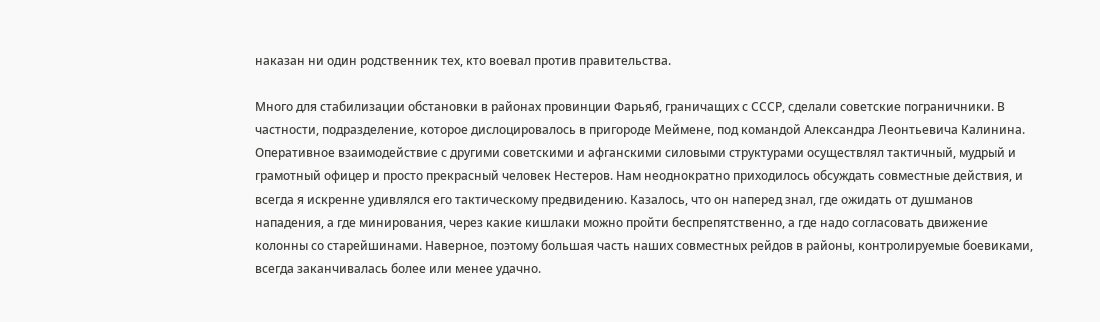наказан ни один родственник тех, кто воевал против правительства.

Много для стабилизации обстановки в районах провинции Фарьяб, граничащих с СССР, сделали советские пограничники. В частности, подразделение, которое дислоцировалось в пригороде Меймене, под командой Александра Леонтьевича Калинина. Оперативное взаимодействие с другими советскими и афганскими силовыми структурами осуществлял тактичный, мудрый и грамотный офицер и просто прекрасный человек Нестеров. Нам неоднократно приходилось обсуждать совместные действия, и всегда я искренне удивлялся его тактическому предвидению. Казалось, что он наперед знал, где ожидать от душманов нападения, а где минирования, через какие кишлаки можно пройти беспрепятственно, а где надо согласовать движение колонны со старейшинами. Наверное, поэтому большая часть наших совместных рейдов в районы, контролируемые боевиками, всегда заканчивалась более или менее удачно.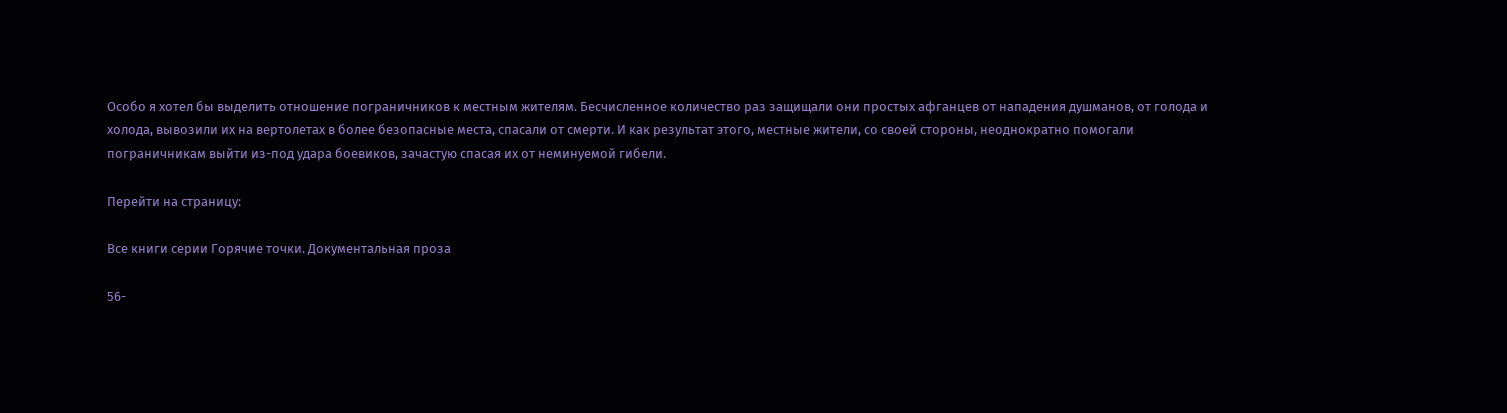Особо я хотел бы выделить отношение пограничников к местным жителям. Бесчисленное количество раз защищали они простых афганцев от нападения душманов, от голода и холода, вывозили их на вертолетах в более безопасные места, спасали от смерти. И как результат этого, местные жители, со своей стороны, неоднократно помогали пограничникам выйти из-под удара боевиков, зачастую спасая их от неминуемой гибели.

Перейти на страницу:

Все книги серии Горячие точки. Документальная проза

56-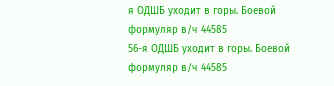я ОДШБ уходит в горы. Боевой формуляр в/ч 44585
56-я ОДШБ уходит в горы. Боевой формуляр в/ч 44585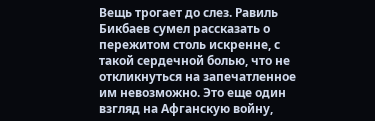Вещь трогает до слез. Равиль Бикбаев сумел рассказать о пережитом столь искренне, с такой сердечной болью, что не откликнуться на запечатленное им невозможно. Это еще один взгляд на Афганскую войну,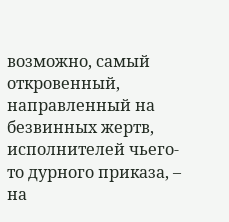возможно, самый откровенный, направленный на безвинных жертв, исполнителей чьего-то дурного приказа, – на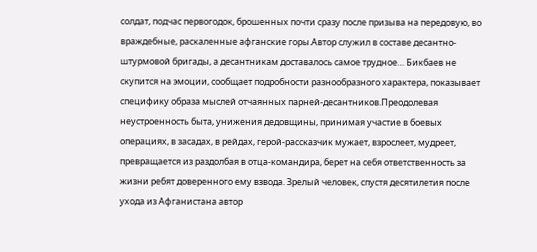солдат, подчас первогодок, брошенных почти сразу после призыва на передовую, во враждебные, раскаленные афганские горы.Автор служил в составе десантно-штурмовой бригады, а десантникам доставалось самое трудное… Бикбаев не скупится на эмоции, сообщает подробности разнообразного характера, показывает специфику образа мыслей отчаянных парней-десантников.Преодолевая неустроенность быта, унижения дедовщины, принимая участие в боевых операциях, в засадах, в рейдах, герой-рассказчик мужает, взрослеет, мудреет, превращается из раздолбая в отца-командира, берет на себя ответственность за жизни ребят доверенного ему взвода. Зрелый человек, спустя десятилетия после ухода из Афганистана автор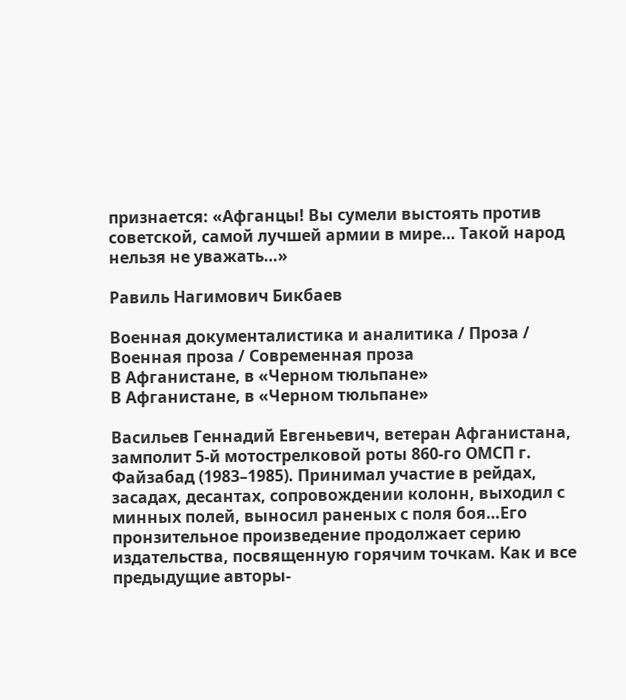признается: «Афганцы! Вы сумели выстоять против советской, самой лучшей армии в мире… Такой народ нельзя не уважать…»

Равиль Нагимович Бикбаев

Военная документалистика и аналитика / Проза / Военная проза / Современная проза
В Афганистане, в «Черном тюльпане»
В Афганистане, в «Черном тюльпане»

Васильев Геннадий Евгеньевич, ветеран Афганистана, замполит 5-й мотострелковой роты 860-го ОМСП г. Файзабад (1983–1985). Принимал участие в рейдах, засадах, десантах, сопровождении колонн, выходил с минных полей, выносил раненых с поля боя…Его пронзительное произведение продолжает серию издательства, посвященную горячим точкам. Как и все предыдущие авторы-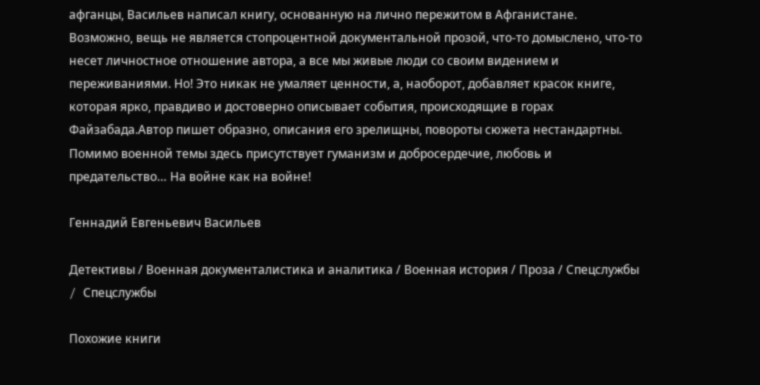афганцы, Васильев написал книгу, основанную на лично пережитом в Афганистане. Возможно, вещь не является стопроцентной документальной прозой, что-то домыслено, что-то несет личностное отношение автора, а все мы живые люди со своим видением и переживаниями. Но! Это никак не умаляет ценности, а, наоборот, добавляет красок книге, которая ярко, правдиво и достоверно описывает события, происходящие в горах Файзабада.Автор пишет образно, описания его зрелищны, повороты сюжета нестандартны. Помимо военной темы здесь присутствует гуманизм и добросердечие, любовь и предательство… На войне как на войне!

Геннадий Евгеньевич Васильев

Детективы / Военная документалистика и аналитика / Военная история / Проза / Спецслужбы / Cпецслужбы

Похожие книги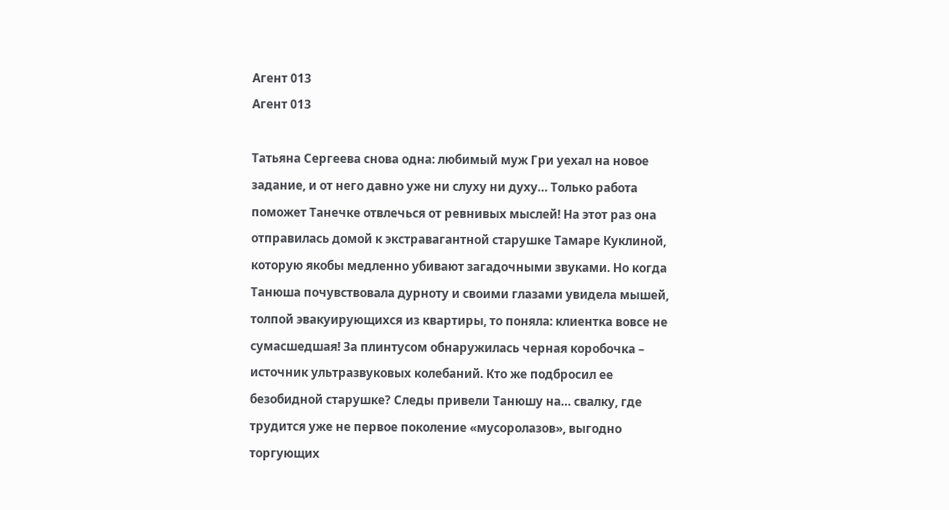Агент 013
Агент 013

Татьяна Сергеева снова одна: любимый муж Гри уехал на новое задание, и от него давно уже ни слуху ни духу… Только работа поможет Танечке отвлечься от ревнивых мыслей! На этот раз она отправилась домой к экстравагантной старушке Тамаре Куклиной, которую якобы медленно убивают загадочными звуками. Но когда Танюша почувствовала дурноту и своими глазами увидела мышей, толпой эвакуирующихся из квартиры, то поняла: клиентка вовсе не сумасшедшая! За плинтусом обнаружилась черная коробочка – источник ультразвуковых колебаний. Кто же подбросил ее безобидной старушке? Следы привели Танюшу на… свалку, где трудится уже не первое поколение «мусоролазов», выгодно торгующих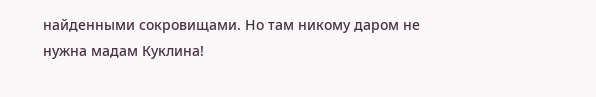найденными сокровищами. Но там никому даром не нужна мадам Куклина!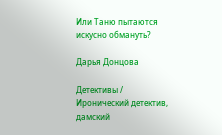Или Таню пытаются искусно обмануть?

Дарья Донцова

Детективы / Иронический детектив, дамский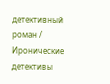детективный роман / Иронические детективы